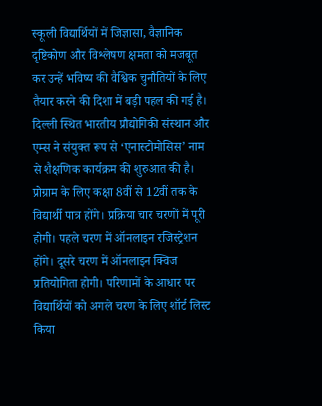स्कूली विद्यार्थियों में जिज्ञासा, वैज्ञानिक दृष्टिकोण और विश्लेषण क्षमता को मजबूत कर उन्हें भविष्य की वैश्विक चुनौतियों के लिए तैयार करने की दिशा में बड़ी पहल की गई है। दिल्ली स्थित भारतीय प्रौद्योगिकी संस्थान और एम्स ने संयुक्त रूप से ‘एनास्टोमोसिस’ नाम से शैक्षणिक कार्यक्रम की शुरुआत की है। प्रोग्राम के लिए कक्षा 8वीं से 12वीं तक के विद्यार्थी पात्र होंगे। प्रक्रिया चार चरणों में पूरी होगी। पहले चरण में ऑनलाइन रजिस्ट्रेशन होंगे। दूसरे चरण में ऑनलाइन क्विज प्रतियोगिता होगी। परिणामों के आधार पर विद्यार्थियों को अगले चरण के लिए शॉर्ट लिस्ट किया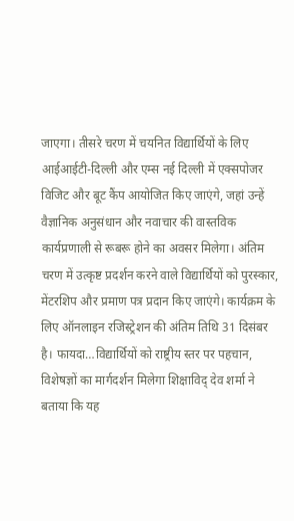जाएगा। तीसरे चरण में चयनित विद्यार्थियों के लिए आईआईटी-दिल्ली और एम्स नई दिल्ली में एक्सपोजर विजिट और बूट कैंप आयोजित किए जाएंगे, जहां उन्हें वैज्ञानिक अनुसंधान और नवाचार की वास्तविक कार्यप्रणाली से रूबरू होने का अवसर मिलेगा। अंतिम चरण में उत्कृष्ट प्रदर्शन करने वाले विद्यार्थियों को पुरस्कार, मेंटरशिप और प्रमाण पत्र प्रदान किए जाएंगे। कार्यक्रम के लिए ऑनलाइन रजिस्ट्रेशन की अंतिम तिथि 31 दिसंबर है। फायदा…विद्यार्थियों को राष्ट्रीय स्तर पर पहचान, विशेषज्ञों का मार्गदर्शन मिलेगा शिक्षाविद् देव शर्मा ने बताया कि यह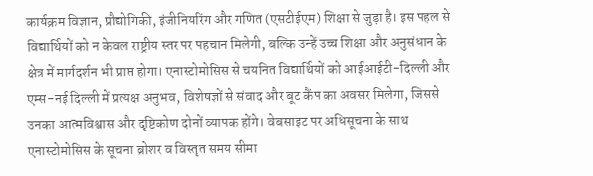कार्यक्रम विज्ञान, प्रौद्योगिकी, इंजीनियरिंग और गणित (एसटीईएम) शिक्षा से जुड़ा है। इस पहल से विद्यार्थियों को न केवल राष्ट्रीय स्तर पर पहचान मिलेगी, बल्कि उन्हें उच्च शिक्षा और अनुसंधान के क्षेत्र में मार्गदर्शन भी प्राप्त होगा। एनास्टोमोसिस से चयनित विद्यार्थियों को आईआईटी-दिल्ली और एम्स-नई दिल्ली में प्रत्यक्ष अनुभव, विशेषज्ञों से संवाद और बूट कैंप का अवसर मिलेगा, जिससे उनका आत्मविश्वास और दृष्टिकोण दोनों व्यापक होंगे। वेबसाइट पर अधिसूचना के साथ एनास्टोमोसिस के सूचना ब्रोशर व विस्तृत समय सीमा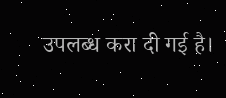उपलब्ध करा दी गई है।